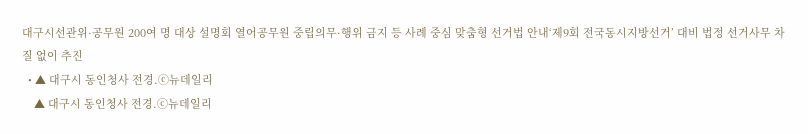대구시선관위·공무원 200여 명 대상 설명회 열어공무원 중립의무·행위 금지 등 사례 중심 맞춤형 선거법 안내‘제9회 전국동시지방선거’ 대비 법정 선거사무 차질 없이 추진
  • ▲ 대구시 동인청사 전경.ⓒ뉴데일리
    ▲ 대구시 동인청사 전경.ⓒ뉴데일리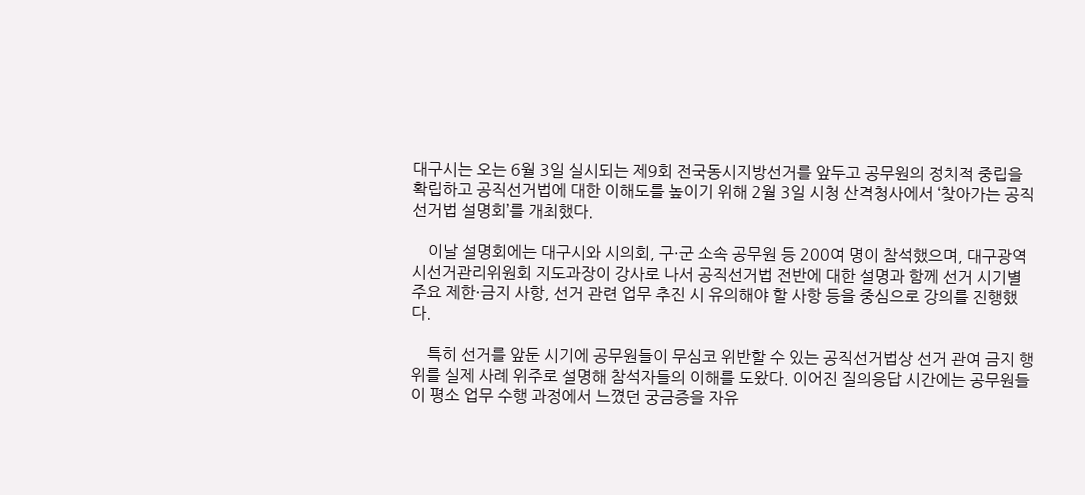대구시는 오는 6월 3일 실시되는 제9회 전국동시지방선거를 앞두고 공무원의 정치적 중립을 확립하고 공직선거법에 대한 이해도를 높이기 위해 2월 3일 시청 산격청사에서 ‘찾아가는 공직선거법 설명회’를 개최했다.

    이날 설명회에는 대구시와 시의회, 구·군 소속 공무원 등 200여 명이 참석했으며, 대구광역시선거관리위원회 지도과장이 강사로 나서 공직선거법 전반에 대한 설명과 함께 선거 시기별 주요 제한·금지 사항, 선거 관련 업무 추진 시 유의해야 할 사항 등을 중심으로 강의를 진행했다.

    특히 선거를 앞둔 시기에 공무원들이 무심코 위반할 수 있는 공직선거법상 선거 관여 금지 행위를 실제 사례 위주로 설명해 참석자들의 이해를 도왔다. 이어진 질의응답 시간에는 공무원들이 평소 업무 수행 과정에서 느꼈던 궁금증을 자유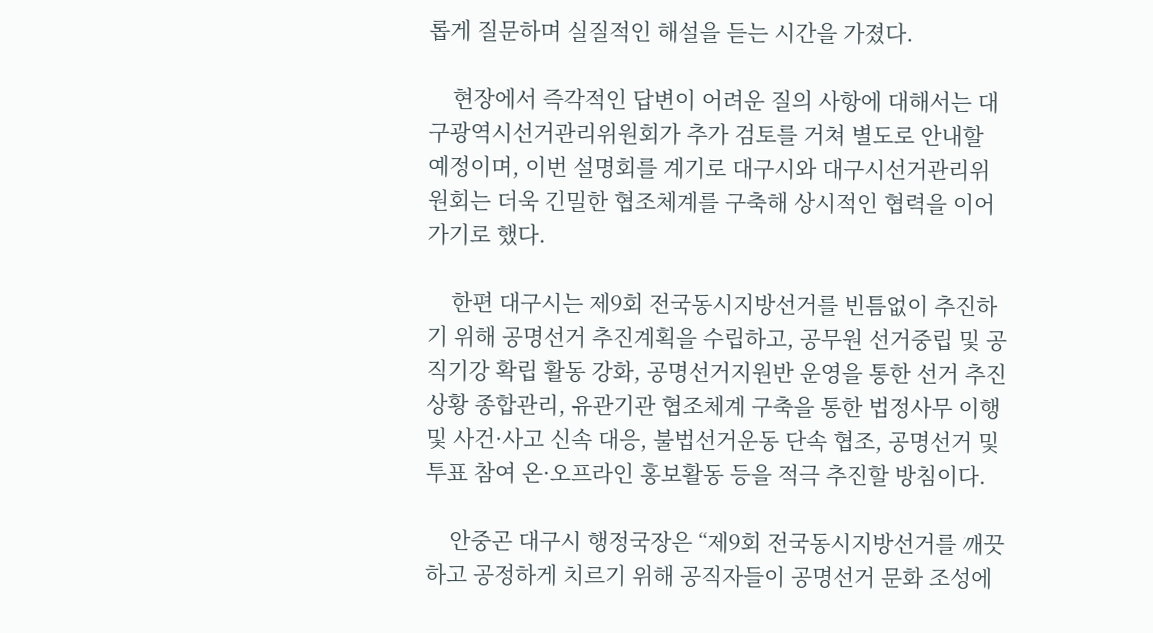롭게 질문하며 실질적인 해설을 듣는 시간을 가졌다.

    현장에서 즉각적인 답변이 어려운 질의 사항에 대해서는 대구광역시선거관리위원회가 추가 검토를 거쳐 별도로 안내할 예정이며, 이번 설명회를 계기로 대구시와 대구시선거관리위원회는 더욱 긴밀한 협조체계를 구축해 상시적인 협력을 이어가기로 했다.

    한편 대구시는 제9회 전국동시지방선거를 빈틈없이 추진하기 위해 공명선거 추진계획을 수립하고, 공무원 선거중립 및 공직기강 확립 활동 강화, 공명선거지원반 운영을 통한 선거 추진 상황 종합관리, 유관기관 협조체계 구축을 통한 법정사무 이행 및 사건·사고 신속 대응, 불법선거운동 단속 협조, 공명선거 및 투표 참여 온·오프라인 홍보활동 등을 적극 추진할 방침이다.

    안중곤 대구시 행정국장은 “제9회 전국동시지방선거를 깨끗하고 공정하게 치르기 위해 공직자들이 공명선거 문화 조성에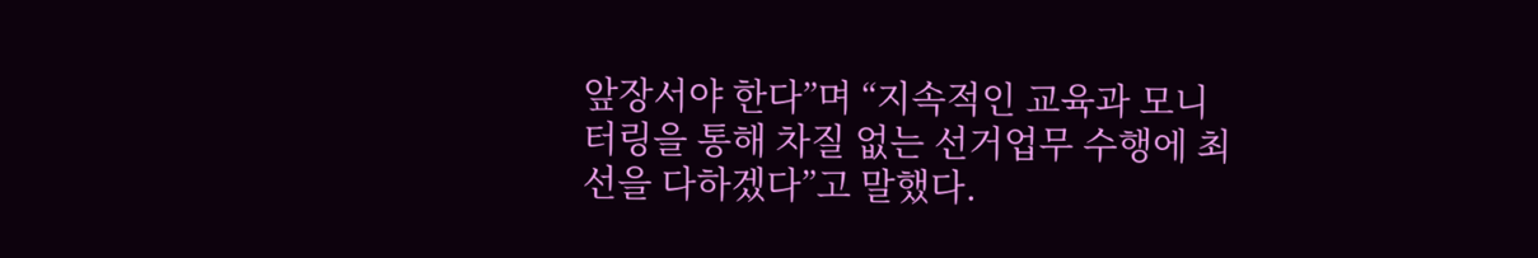앞장서야 한다”며 “지속적인 교육과 모니터링을 통해 차질 없는 선거업무 수행에 최선을 다하겠다”고 말했다.